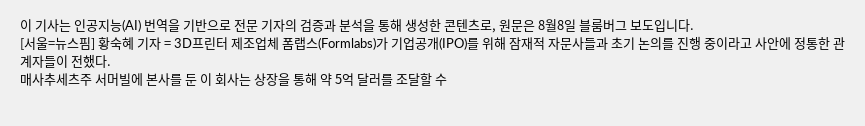이 기사는 인공지능(AI) 번역을 기반으로 전문 기자의 검증과 분석을 통해 생성한 콘텐츠로, 원문은 8월8일 블룸버그 보도입니다.
[서울=뉴스핌] 황숙혜 기자 = 3D프린터 제조업체 폼랩스(Formlabs)가 기업공개(IPO)를 위해 잠재적 자문사들과 초기 논의를 진행 중이라고 사안에 정통한 관계자들이 전했다.
매사추세츠주 서머빌에 본사를 둔 이 회사는 상장을 통해 약 5억 달러를 조달할 수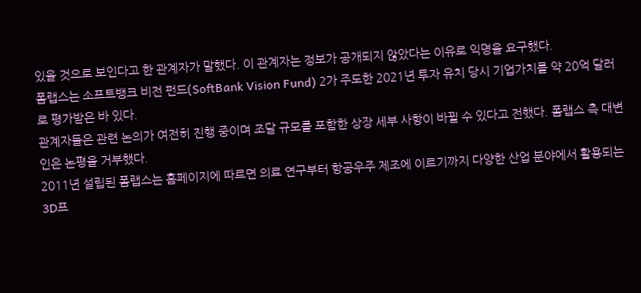있을 것으로 보인다고 한 관계자가 말했다. 이 관계자는 정보가 공개되지 않았다는 이유로 익명을 요구했다.
폼랩스는 소프트뱅크 비전 펀드(SoftBank Vision Fund) 2가 주도한 2021년 투자 유치 당시 기업가치를 약 20억 달러로 평가받은 바 있다.
관계자들은 관련 논의가 여전히 진행 중이며 조달 규모를 포함한 상장 세부 사항이 바뀔 수 있다고 전했다. 폼랩스 측 대변인은 논평을 거부했다.
2011년 설립된 폼랩스는 홈페이지에 따르면 의료 연구부터 항공우주 제조에 이르기까지 다양한 산업 분야에서 활용되는 3D프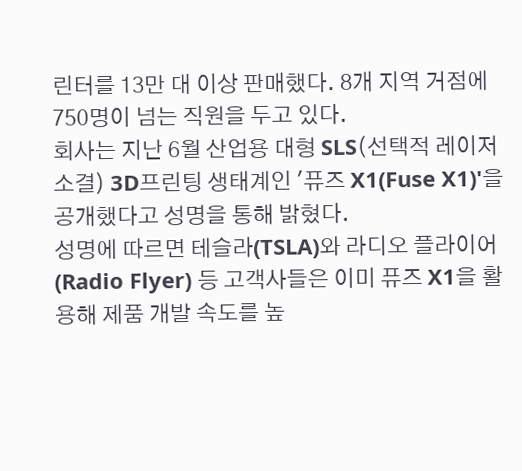린터를 13만 대 이상 판매했다. 8개 지역 거점에 750명이 넘는 직원을 두고 있다.
회사는 지난 6월 산업용 대형 SLS(선택적 레이저 소결) 3D프린팅 생태계인 '퓨즈 X1(Fuse X1)'을 공개했다고 성명을 통해 밝혔다.
성명에 따르면 테슬라(TSLA)와 라디오 플라이어(Radio Flyer) 등 고객사들은 이미 퓨즈 X1을 활용해 제품 개발 속도를 높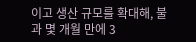이고 생산 규모를 확대해, 불과 몇 개월 만에 3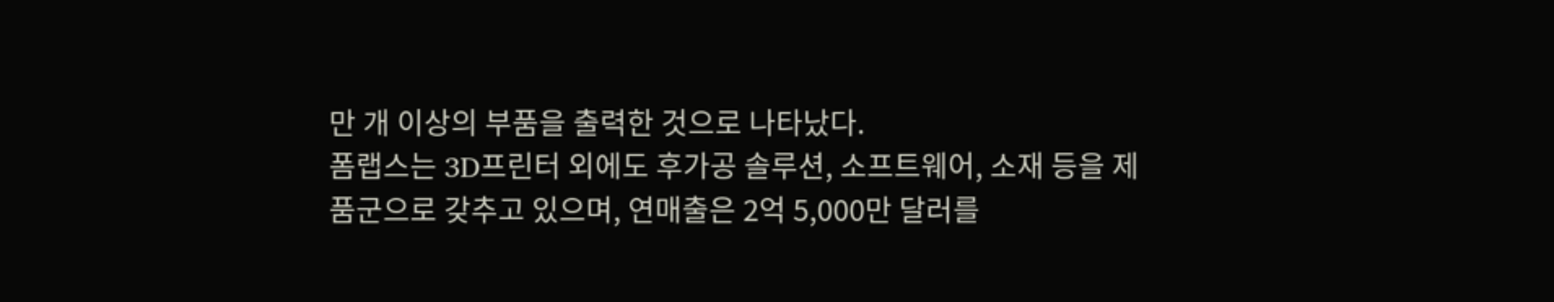만 개 이상의 부품을 출력한 것으로 나타났다.
폼랩스는 3D프린터 외에도 후가공 솔루션, 소프트웨어, 소재 등을 제품군으로 갖추고 있으며, 연매출은 2억 5,000만 달러를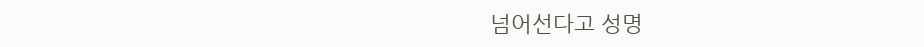넘어선다고 성명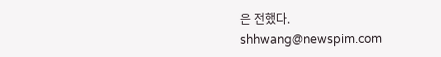은 전했다.
shhwang@newspim.com